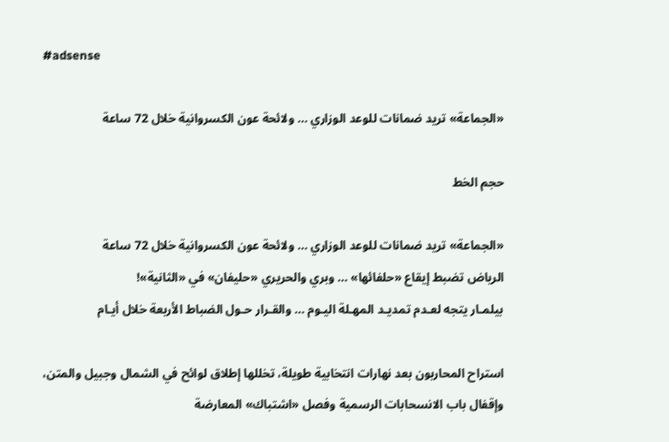#adsense

«الجماعة» تريد ضمانات للوعد الوزاري … ولائحة عون الكسروانية خلال 72 ساعة

حجم الخط

«الجماعة» تريد ضمانات للوعد الوزاري … ولائحة عون الكسروانية خلال 72 ساعة
الرياض تضبط إيقاع «حلفائها» … وبري والحريري «حليفان» في «الثانية»!
بيلمـار يتجه لعـدم تمديـد المهـلة اليـوم … والقـرار حـول الضباط الأربعة خلال أيـام

استراح المحاربون بعد نهارات انتخابية طويلة، تخللها إطلاق لوائح في الشمال وجبيل والمتن، وإقفال باب الانسحابات الرسمية وفصل «اشتباك» المعارضة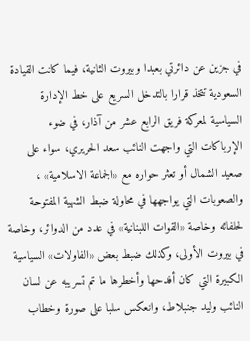في جزين عن دائرتي بعبدا وبيروت الثانية، فيما كانت القيادة السعودية تتخذ قرارا بالتدخل السريع على خط الإدارة السياسية لمعركة فريق الرابع عشر من آذار، في ضوء الإرباكات التي واجهت النائب سعد الحريري، سواء على صعيد الشمال أو تعثر حواره مع «الجماعة الاسلامية» ، والصعوبات التي يواجهها في محاولة ضبط الشهية المفتوحة لحلفائه وخاصة «القوات اللبنانية» في عدد من الدوائر، وخاصة في بيروت الأولى، وكذلك ضبط بعض «الفاولات» السياسية الكبيرة التي كان أفدحها وأخطرها ما تم تسريبه عن لسان النائب وليد جنبلاط، وانعكس سلبا على صورة وخطاب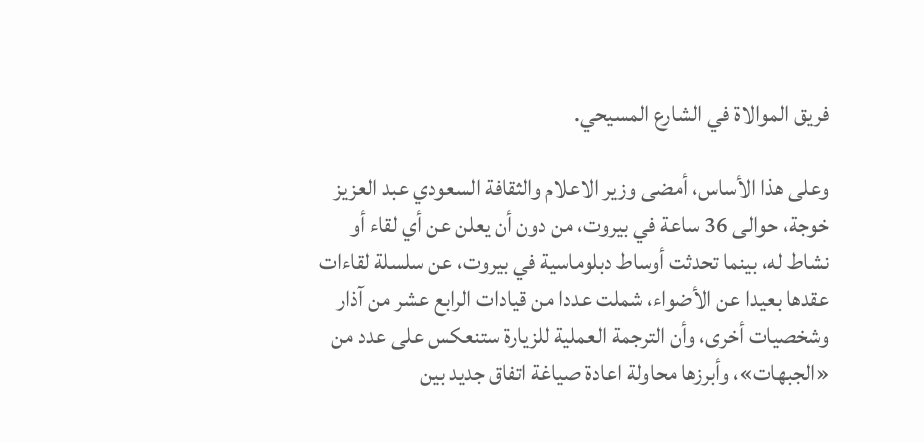فريق الموالاة في الشارع المسيحي.

وعلى هذا الأساس، أمضى وزير الاعلام والثقافة السعودي عبد العزيز خوجة، حوالى 36 ساعة في بيروت، من دون أن يعلن عن أي لقاء أو نشاط له، بينما تحدثت أوساط دبلوماسية في بيروت، عن سلسلة لقاءات عقدها بعيدا عن الأضواء، شملت عددا من قيادات الرابع عشر من آذار وشخصيات أخرى، وأن الترجمة العملية للزيارة ستنعكس على عدد من «الجبهات»، وأبرزها محاولة اعادة صياغة اتفاق جديد بين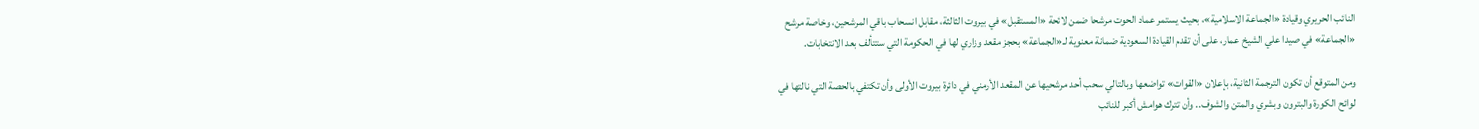النائب الحريري وقيادة «الجماعة الاسلامية»، بحيث يستمر عماد الحوت مرشحا ضمن لائحة «المستقبل» في بيروت الثالثة، مقابل انسحاب باقي المرشحين، وخاصة مرشح «الجماعة» في صيدا علي الشيخ عمار، على أن تقدم القيادة السعودية ضمانة معنوية لـ«الجماعة» بحجز مقعد وزاري لها في الحكومة التي ستتألف بعد الانتخابات.

ومن المتوقع أن تكون الترجمة الثانية، بإعلان «القوات» تواضعها وبالتالي سحب أحد مرشحيها عن المقعد الأرمني في دائرة بيروت الأولى وأن تكتفي بالحصة التي نالتها في لوائح الكورة والبترون وبشري والمتن والشوف.. وأن تترك هوامش أكبر للنائب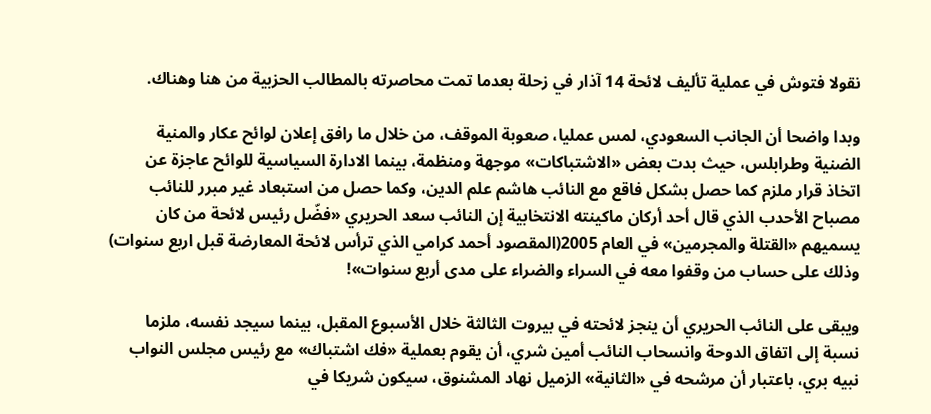نقولا فتوش في عملية تأليف لائحة 14 آذار في زحلة بعدما تمت محاصرته بالمطالب الحزبية من هنا وهناك.

وبدا واضحا أن الجانب السعودي، لمس عمليا، صعوبة الموقف، من خلال ما رافق إعلان لوائح عكار والمنية الضنية وطرابلس، حيث بدت بعض «الاشتباكات» موجهة ومنظمة، بينما الادارة السياسية للوائح عاجزة عن اتخاذ قرار ملزم كما حصل بشكل فاقع مع النائب هاشم علم الدين، وكما حصل من استبعاد غير مبرر للنائب مصباح الأحدب الذي قال أحد أركان ماكينته الانتخابية إن النائب سعد الحريري «فضّل رئيس لائحة من كان يسميهم «القتلة والمجرمين» في العام 2005(المقصود أحمد كرامي الذي ترأس لائحة المعارضة قبل اربع سنوات) وذلك على حساب من وقفوا معه في السراء والضراء على مدى أربع سنوات»!

ويبقى على النائب الحريري أن ينجز لائحته في بيروت الثالثة خلال الأسبوع المقبل، بينما سيجد نفسه، ملزما نسبة إلى اتفاق الدوحة وانسحاب النائب أمين شري، أن يقوم بعملية «فك اشتباك» مع رئيس مجلس النواب نبيه بري، باعتبار أن مرشحه في «الثانية» الزميل نهاد المشنوق، سيكون شريكا في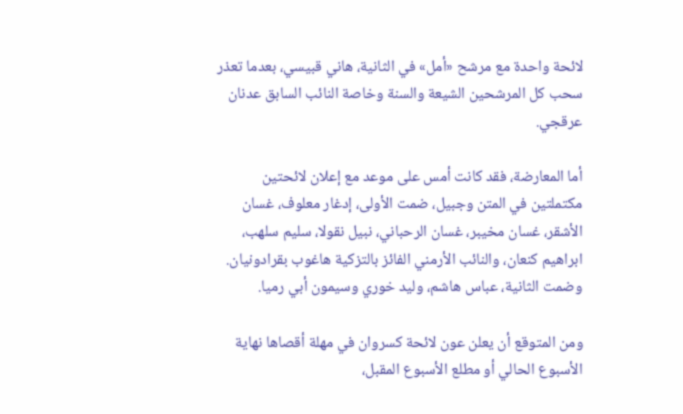لائحة واحدة مع مرشح «أمل» في الثانية، هاني قبيسي، بعدما تعذر سحب كل المرشحين الشيعة والسنة وخاصة النائب السابق عدنان عرقجي.

أما المعارضة، فقد كانت أمس على موعد مع إعلان لائحتين مكتملتين في المتن وجبيل، ضمت الأولى، إدغار معلوف، غسان الأشقر، غسان مخيبر، غسان الرحباني، نبيل نقولا، سليم سلهب، ابراهيم كنعان، والنائب الأرمني الفائز بالتزكية هاغوب بقرادونيان. وضمت الثانية، عباس هاشم، وليد خوري وسيمون أبي رميا.

ومن المتوقع أن يعلن عون لائحة كسروان في مهلة أقصاها نهاية الأسبوع الحالي أو مطلع الأسبوع المقبل،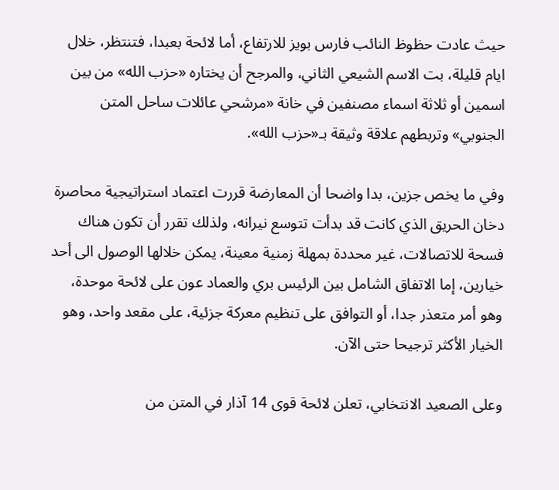حيث عادت حظوظ النائب فارس بويز للارتفاع، أما لائحة بعبدا، فتنتظر، خلال ايام قليلة، بت الاسم الشيعي الثاني، والمرجح أن يختاره «حزب الله» من بين اسمين أو ثلاثة اسماء مصنفين في خانة «مرشحي عائلات ساحل المتن الجنوبي» وتربطهم علاقة وثيقة بـ«حزب الله».

وفي ما يخص جزين، بدا واضحا أن المعارضة قررت اعتماد استراتيجية محاصرة دخان الحريق الذي كانت قد بدأت تتوسع نيرانه، ولذلك تقرر أن تكون هناك فسحة للاتصالات، غير محددة بمهلة زمنية معينة، يمكن خلالها الوصول الى أحد خيارين، إما الاتفاق الشامل بين الرئيس بري والعماد عون على لائحة موحدة، وهو أمر متعذر جدا، أو التوافق على تنظيم معركة جزئية، على مقعد واحد، وهو الخيار الأكثر ترجيحا حتى الآن.

وعلى الصعيد الانتخابي، تعلن لائحة قوى 14 آذار في المتن من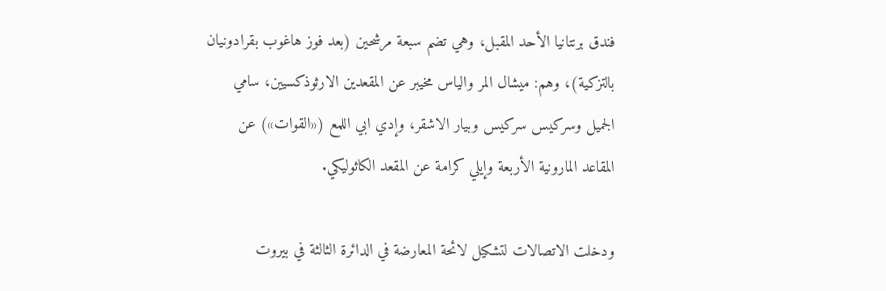فندق برنتانيا الأحد المقبل، وهي تضم سبعة مرشحين (بعد فوز هاغوب بقرادونيان بالتزكية)، وهم: ميشال المر والياس مخيبر عن المقعدين الارثوذكسيين، سامي الجميل وسركيس سركيس وبيار الاشقر، وإدي ابي اللمع («القوات») عن المقاعد المارونية الأربعة وإيلي كرامة عن المقعد الكاثوليكي.

ودخلت الاتصالات لتشكيل لائحة المعارضة في الدائرة الثالثة في بيروت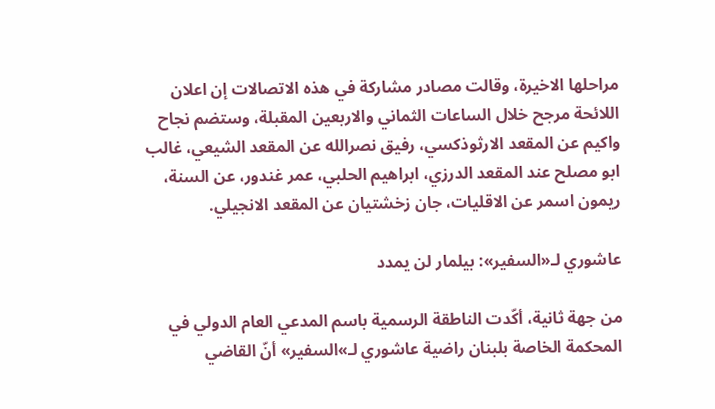مراحلها الاخيرة، وقالت مصادر مشاركة في هذه الاتصالات إن اعلان اللائحة مرجح خلال الساعات الثماني والاربعين المقبلة، وستضم نجاح واكيم عن المقعد الارثوذكسي، رفيق نصرالله عن المقعد الشيعي، غالب ابو مصلح عند المقعد الدرزي، ابراهيم الحلبي، عمر غندور، عن السنة، ريمون اسمر عن الاقليات، جان زخشتيان عن المقعد الانجيلي.

عاشوري لـ«السفير»: بيلمار لن يمدد

من جهة ثانية، أكّدت الناطقة الرسمية باسم المدعي العام الدولي في المحكمة الخاصة بلبنان راضية عاشوري لـ»السفير» أنّ القاضي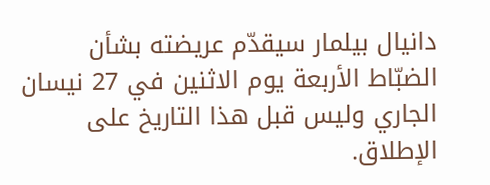دانيال بيلمار سيقدّم عريضته بشأن الضبّاط الأربعة يوم الاثنين في 27 نيسان الجاري وليس قبل هذا التاريخ على الإطلاق.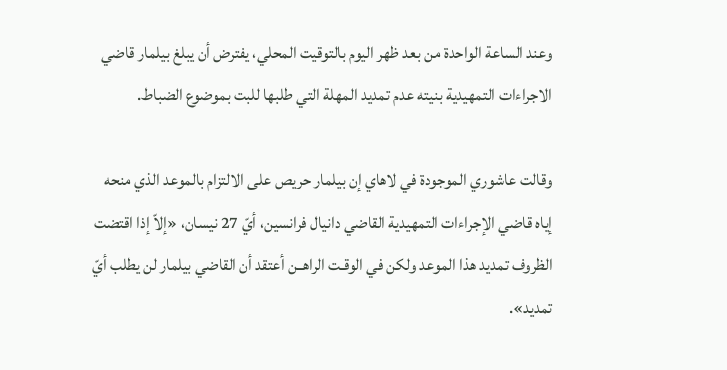وعند الساعة الواحدة من بعد ظهر اليوم بالتوقيت المحلي، يفترض أن يبلغ بيلمار قاضي الاجراءات التمهيدية بنيته عدم تمديد المهلة التي طلبها للبت بموضوع الضباط.

وقالت عاشوري الموجودة في لاهاي إن بيلمار حريص على الالتزام بالموعد الذي منحه إياه قاضي الإجراءات التمهيدية القاضي دانيال فرانسين، أيّ 27 نيسان، «إلاّ إذا اقتضت الظروف تمديد هذا الموعد ولكن في الوقـت الراهــن أعتقد أن القاضي بيلمار لن يطلب أيّ تمديد».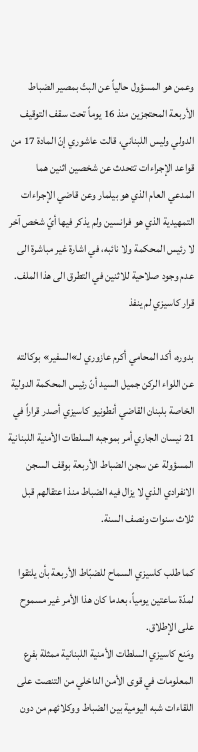وعمن هو المسؤول حالياً عن البتّ بمصير الضباط الأربعة المحتجزين منذ 16 يوماً تحت سقف التوقيف الدولي وليس اللبناني، قالت عاشوري إنّ المادة 17 من قواعد الإجراءات تتحدث عن شخصين اثنين هما المدعي العام الذي هو بيلمار وعن قاضي الإجراءات التمهيدية الذي هو فرانسين ولم يذكر فيها أيّ شخص آخر لا رئيس المحكمة ولا نائبه، في اشارة غير مباشرة الى عدم وجود صلاحية للاثنين في التطرق الى هذا الملف.
قرار كاسيزي لم ينفذ

بدوره، أكد المحامي أكرم عازوري لـ»السفير» بوكالته عن اللواء الركن جميل السيد أنّ رئيس المحكمة الدولية الخاصة بلبنان القاضي أنطونيو كاسيزي أصدر قراراً في 21 نيسان الجاري أمر بموجبه السلطات الأمنية اللبنانية المسؤولة عن سجن الضباط الأربعة بوقف السجن الانفرادي الذي لا يزال فيه الضباط منذ اعتقالهم قبل ثلاث سنوات ونصف السنة.

كما طلب كاسيزي السماح للضبّاط الأربعة بأن يلتقوا لمدّة ساعتين يومياً، بعدما كان هذا الأمر غير مسموح على الإطلاق.
ومَنع كاسيزي السلطات الأمنية اللبنانية ممثلة بفرع المعلومات في قوى الأمن الداخلي من التنصت على اللقاءات شبه اليومية بين الضباط ووكلائهم من دون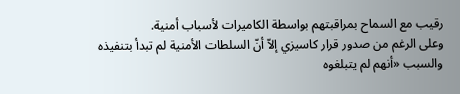رقيب مع السماح بمراقبتهم بواسطة الكاميرات لأسباب أمنية.
وعلى الرغم من صدور قرار كاسيزي إلاّ أنّ السلطات الأمنية لم تبدأ بتنفيذه والسبب «أنهم لم يتبلغوه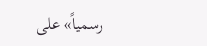رسمياً» على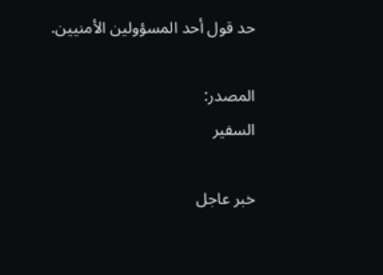حد قول أحد المسؤولين الأمنيين.

المصدر:
السفير

خبر عاجل